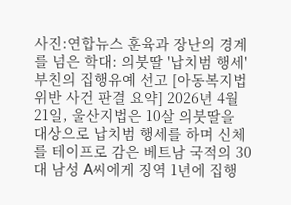사진:연합뉴스 훈육과 장난의 경계를 넘은 학대: 의붓딸 '납치범 행세' 부친의 집행유예 선고 [아동복지법 위반 사건 판결 요약] 2026년 4월 21일, 울산지법은 10살 의붓딸을 대상으로 납치범 행세를 하며 신체를 테이프로 감은 베트남 국적의 30대 남성 A씨에게 징역 1년에 집행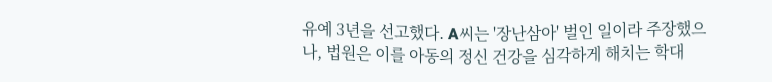유예 3년을 선고했다. A씨는 '장난삼아' 벌인 일이라 주장했으나, 법원은 이를 아동의 정신 건강을 심각하게 해치는 학대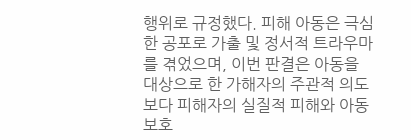행위로 규정했다. 피해 아동은 극심한 공포로 가출 및 정서적 트라우마를 겪었으며, 이번 판결은 아동을 대상으로 한 가해자의 주관적 의도보다 피해자의 실질적 피해와 아동 보호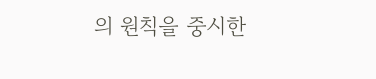의 원칙을 중시한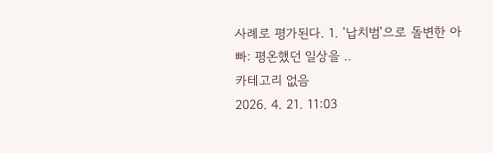사례로 평가된다. 1. '납치범'으로 돌변한 아빠: 평온했던 일상을 ..
카테고리 없음
2026. 4. 21. 11:03